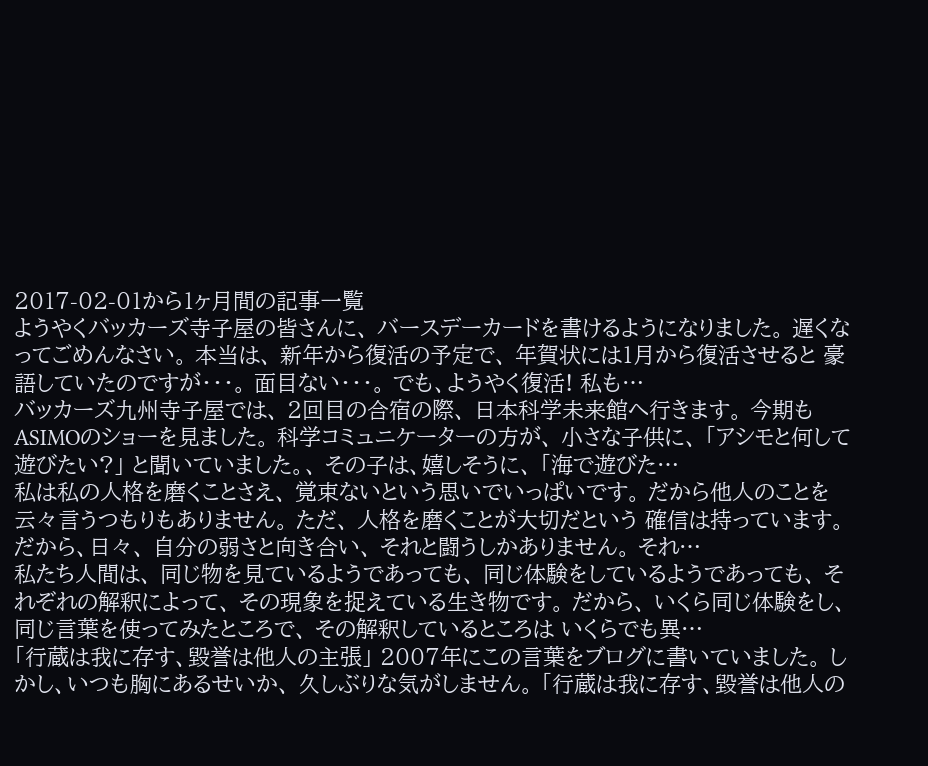2017-02-01から1ヶ月間の記事一覧
ようやくバッカーズ寺子屋の皆さんに、 バースデーカードを書けるようになりました。 遅くなってごめんなさい。 本当は、 新年から復活の予定で、 年賀状には1月から復活させると 豪語していたのですが・・・。 面目ない・・・。 でも、ようやく復活! 私も…
バッカーズ九州寺子屋では、 2回目の合宿の際、 日本科学未来館へ行きます。 今期もASIMOのショーを見ました。 科学コミュニケーターの方が、 小さな子供に、 「アシモと何して遊びたい?」 と聞いていました。、 その子は、嬉しそうに、 「海で遊びた…
私は私の人格を磨くことさえ、 覚束ないという思いでいっぱいです。 だから他人のことを 云々言うつもりもありません。 ただ、 人格を磨くことが大切だという 確信は持っています。 だから、日々、 自分の弱さと向き合い、 それと闘うしかありません。 それ…
私たち人間は、 同じ物を見ているようであっても、 同じ体験をしているようであっても、 それぞれの解釈によって、 その現象を捉えている生き物です。 だから、 いくら同じ体験をし、 同じ言葉を使ってみたところで、 その解釈しているところは いくらでも異…
「行蔵は我に存す、毀誉は他人の主張」 2007年にこの言葉をブログに書いていました。 しかし、いつも胸にあるせいか、 久しぶりな気がしません。 「行蔵は我に存す、毀誉は他人の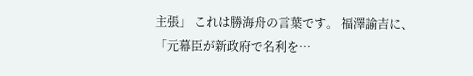主張」 これは勝海舟の言葉です。 福澤諭吉に、 「元幕臣が新政府で名利を…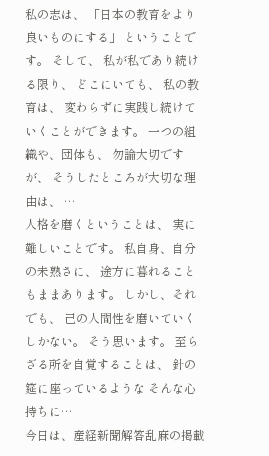私の志は、 「日本の教育をより良いものにする」 ということです。 そして、 私が私であり続ける限り、 どこにいても、 私の教育は、 変わらずに実践し続けていくことができます。 一つの組織や、団体も、 勿論大切ですが、 そうしたところが大切な理由は、 …
人格を磨くということは、 実に難しいことです。 私自身、自分の未熟さに、 途方に暮れることもままあります。 しかし、それでも、 己の人間性を磨いていくしかない。 そう思います。 至らざる所を自覚することは、 針の筵に座っているような そんな心持ちに…
今日は、産経新聞解答乱麻の掲載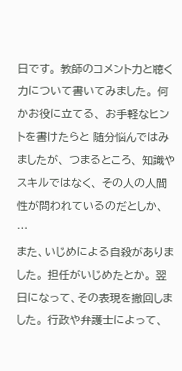日です。 教師のコメント力と聴く力について書いてみました。 何かお役に立てる、 お手軽なヒントを書けたらと 随分悩んではみましたが、 つまるところ、 知識やスキルではなく、 その人の人間性が問われているのだとしか、 …
また、いじめによる自殺がありました。 担任がいじめたとか。 翌日になって、その表現を撤回しました。 行政や弁護士によって、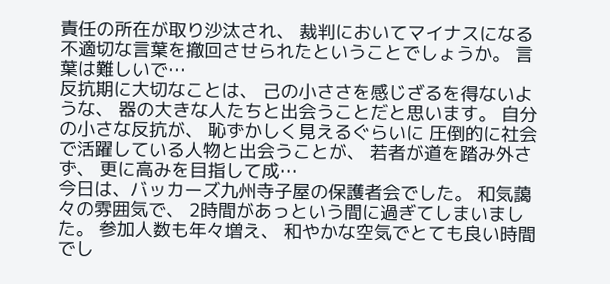責任の所在が取り沙汰され、 裁判においてマイナスになる 不適切な言葉を撤回させられたということでしょうか。 言葉は難しいで…
反抗期に大切なことは、 己の小ささを感じざるを得ないような、 器の大きな人たちと出会うことだと思います。 自分の小さな反抗が、 恥ずかしく見えるぐらいに 圧倒的に社会で活躍している人物と出会うことが、 若者が道を踏み外さず、 更に高みを目指して成…
今日は、バッカーズ九州寺子屋の保護者会でした。 和気藹々の雰囲気で、 2時間があっという間に過ぎてしまいました。 参加人数も年々増え、 和やかな空気でとても良い時間でし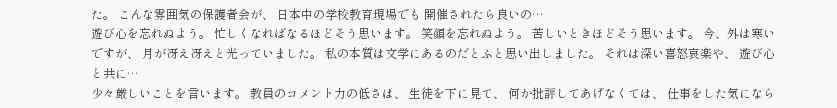た。 こんな雰囲気の保護者会が、 日本中の学校教育現場でも 開催されたら良いの…
遊び心を忘れぬよう。 忙しくなればなるほどそう思います。 笑顔を忘れぬよう。 苦しいときほどそう思います。 今、外は寒いですが、 月が冴え冴えと光っていました。 私の本質は文学にあるのだとふと思い出しました。 それは深い喜怒哀楽や、 遊び心と共に…
少々厳しいことを言います。 教員のコメント力の低さは、 生徒を下に見て、 何か批評してあげなくては、 仕事をした気になら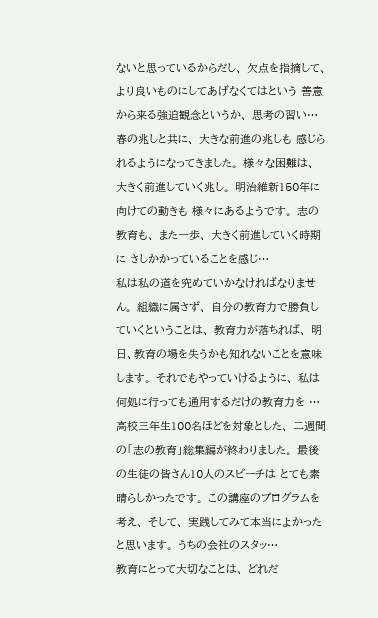ないと思っているからだし、 欠点を指摘して、 より良いものにしてあげなくてはという 善意から来る強迫観念というか、 思考の習い…
春の兆しと共に、 大きな前進の兆しも 感じられるようになってきました。 様々な困難は、 大きく前進していく兆し。 明治維新150年に向けての動きも 様々にあるようです。 志の教育も、 また一歩、 大きく前進していく時期に さしかかっていることを感じ…
私は私の道を究めていかなければなりません。 組織に属さず、 自分の教育力で勝負していくということは、 教育力が落ちれば、 明日、教育の場を失うかも知れないことを意味します。 それでもやっていけるように、 私は何処に行っても通用するだけの教育力を …
高校三年生100名ほどを対象とした、 二週間の「志の教育」総集編が終わりました。 最後の生徒の皆さん10人のスピーチは とても素晴らしかったです。 この講座のプログラムを考え、 そして、 実践してみて本当によかったと思います。 うちの会社のスタッ…
教育にとって大切なことは、 どれだ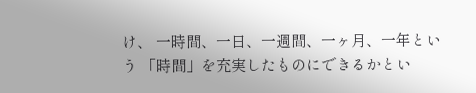け、 一時間、一日、一週間、一ヶ月、一年という 「時間」を充実したものにできるかとい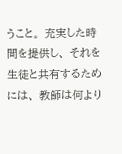うこと。 充実した時間を提供し、 それを生徒と共有するためには、 教師は何より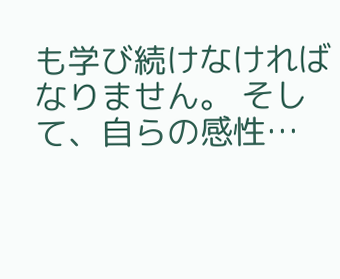も学び続けなければなりません。 そして、自らの感性…